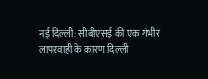नई दिल्ली: सीबीएसई की एक गंभीर लापरवाही के कारण दिल्ली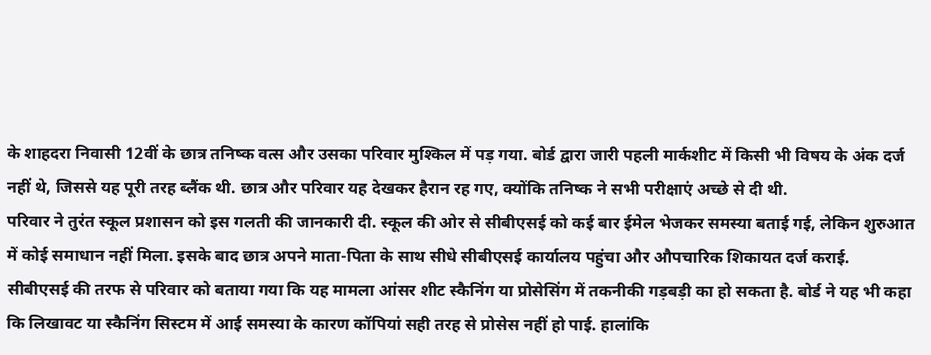के शाहदरा निवासी 12वीं के छात्र तनिष्क वत्स और उसका परिवार मुश्किल में पड़ गया. बोर्ड द्वारा जारी पहली मार्कशीट में किसी भी विषय के अंक दर्ज नहीं थे, जिससे यह पूरी तरह ब्लैंक थी. छात्र और परिवार यह देखकर हैरान रह गए, क्योंकि तनिष्क ने सभी परीक्षाएं अच्छे से दी थी.
परिवार ने तुरंत स्कूल प्रशासन को इस गलती की जानकारी दी. स्कूल की ओर से सीबीएसई को कई बार ईमेल भेजकर समस्या बताई गई, लेकिन शुरुआत में कोई समाधान नहीं मिला. इसके बाद छात्र अपने माता-पिता के साथ सीधे सीबीएसई कार्यालय पहुंचा और औपचारिक शिकायत दर्ज कराई.
सीबीएसई की तरफ से परिवार को बताया गया कि यह मामला आंसर शीट स्कैनिंग या प्रोसेसिंग में तकनीकी गड़बड़ी का हो सकता है. बोर्ड ने यह भी कहा कि लिखावट या स्कैनिंग सिस्टम में आई समस्या के कारण कॉपियां सही तरह से प्रोसेस नहीं हो पाई. हालांकि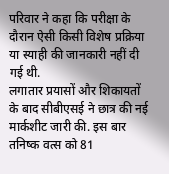परिवार ने कहा कि परीक्षा के दौरान ऐसी किसी विशेष प्रक्रिया या स्याही की जानकारी नहीं दी गई थी.
लगातार प्रयासों और शिकायतों के बाद सीबीएसई ने छात्र की नई मार्कशीट जारी की. इस बार तनिष्क वत्स को 81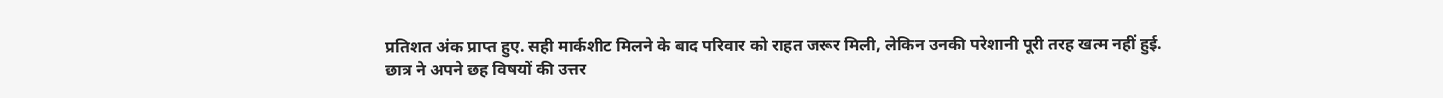प्रतिशत अंक प्राप्त हुए. सही मार्कशीट मिलने के बाद परिवार को राहत जरूर मिली, लेकिन उनकी परेशानी पूरी तरह खत्म नहीं हुई.
छात्र ने अपने छह विषयों की उत्तर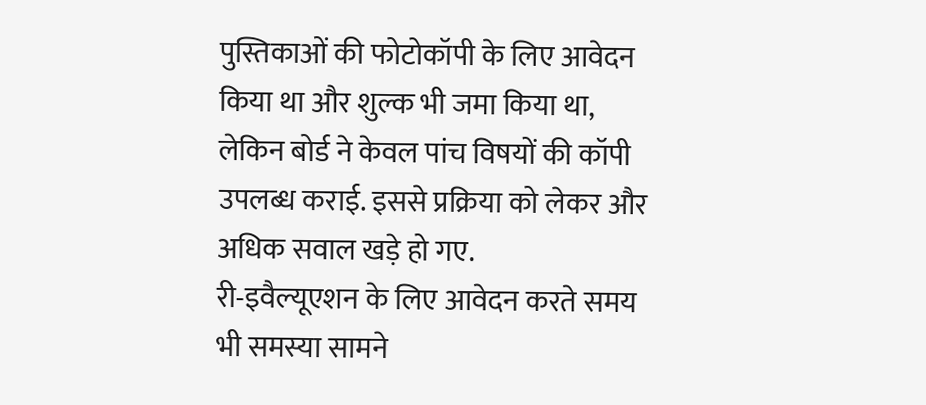पुस्तिकाओं की फोटोकॉपी के लिए आवेदन किया था और शुल्क भी जमा किया था, लेकिन बोर्ड ने केवल पांच विषयों की कॉपी उपलब्ध कराई. इससे प्रक्रिया को लेकर और अधिक सवाल खड़े हो गए.
री-इवैल्यूएशन के लिए आवेदन करते समय भी समस्या सामने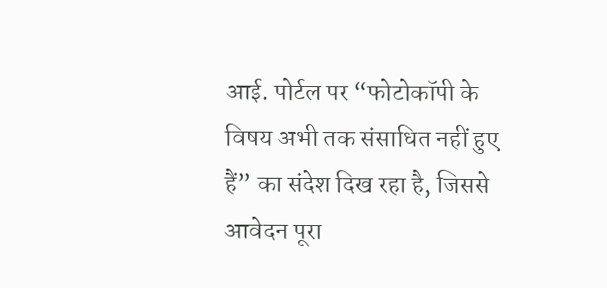आई. पोर्टल पर “फोटोकॉपी के विषय अभी तक संसाधित नहीं हुए हैं” का संदेश दिख रहा है, जिससे आवेदन पूरा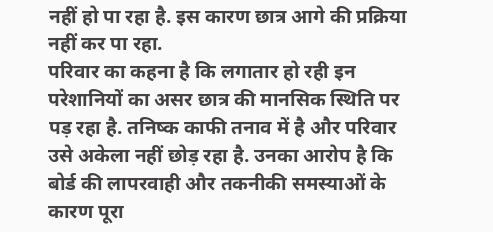नहीं हो पा रहा है. इस कारण छात्र आगे की प्रक्रिया नहीं कर पा रहा.
परिवार का कहना है कि लगातार हो रही इन परेशानियों का असर छात्र की मानसिक स्थिति पर पड़ रहा है. तनिष्क काफी तनाव में है और परिवार उसे अकेला नहीं छोड़ रहा है. उनका आरोप है कि बोर्ड की लापरवाही और तकनीकी समस्याओं के कारण पूरा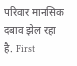परिवार मानसिक दबाव झेल रहा है. First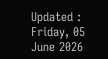Updated : Friday, 05 June 2026